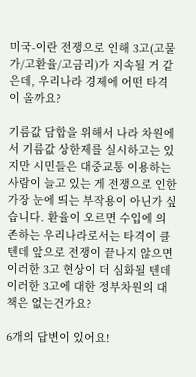미국-이란 전쟁으로 인해 3고(고물가/고환율/고금리)가 지속될 거 같은데, 우리나라 경제에 어떤 타격이 올까요?

기름값 담합을 위해서 나라 차원에서 기름값 상한제를 실시하고는 있지만 시민들은 대중교통 이용하는 사람이 늘고 있는 게 전쟁으로 인한 가장 눈에 띄는 부작용이 아닌가 싶습니다. 환율이 오르면 수입에 의존하는 우리나라로서는 타격이 클 텐데 앞으로 전쟁이 끝나지 않으면 이러한 3고 현상이 더 심화될 텐데 이러한 3고에 대한 정부차원의 대책은 없는건가요?

6개의 답변이 있어요!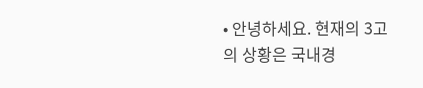• 안녕하세요. 현재의 3고의 상황은 국내경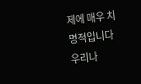제에 매우 치명적입니다 우리나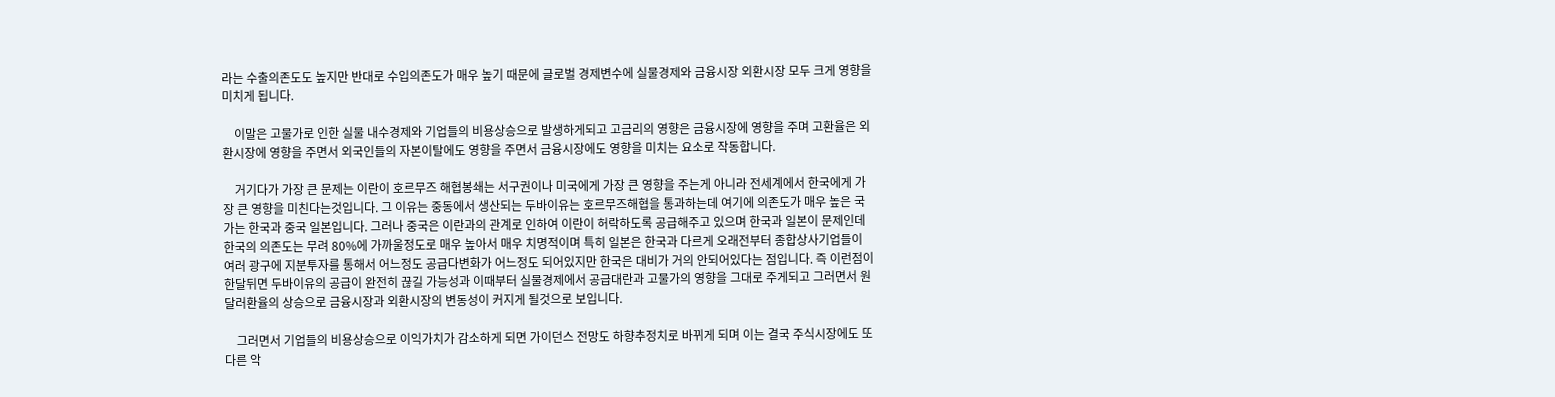라는 수출의존도도 높지만 반대로 수입의존도가 매우 높기 때문에 글로벌 경제변수에 실물경제와 금융시장 외환시장 모두 크게 영향을 미치게 됩니다.

    이말은 고물가로 인한 실물 내수경제와 기업들의 비용상승으로 발생하게되고 고금리의 영향은 금융시장에 영향을 주며 고환율은 외환시장에 영향을 주면서 외국인들의 자본이탈에도 영향을 주면서 금융시장에도 영향을 미치는 요소로 작동합니다.

    거기다가 가장 큰 문제는 이란이 호르무즈 해협봉쇄는 서구권이나 미국에게 가장 큰 영향을 주는게 아니라 전세계에서 한국에게 가장 큰 영향을 미친다는것입니다. 그 이유는 중동에서 생산되는 두바이유는 호르무즈해협을 통과하는데 여기에 의존도가 매우 높은 국가는 한국과 중국 일본입니다. 그러나 중국은 이란과의 관계로 인하여 이란이 허락하도록 공급해주고 있으며 한국과 일본이 문제인데 한국의 의존도는 무려 80%에 가까울정도로 매우 높아서 매우 치명적이며 특히 일본은 한국과 다르게 오래전부터 종합상사기업들이 여러 광구에 지분투자를 통해서 어느정도 공급다변화가 어느정도 되어있지만 한국은 대비가 거의 안되어있다는 점입니다. 즉 이런점이 한달뒤면 두바이유의 공급이 완전히 끊길 가능성과 이때부터 실물경제에서 공급대란과 고물가의 영향을 그대로 주게되고 그러면서 원달러환율의 상승으로 금융시장과 외환시장의 변동성이 커지게 될것으로 보입니다.

    그러면서 기업들의 비용상승으로 이익가치가 감소하게 되면 가이던스 전망도 하향추정치로 바뀌게 되며 이는 결국 주식시장에도 또다른 악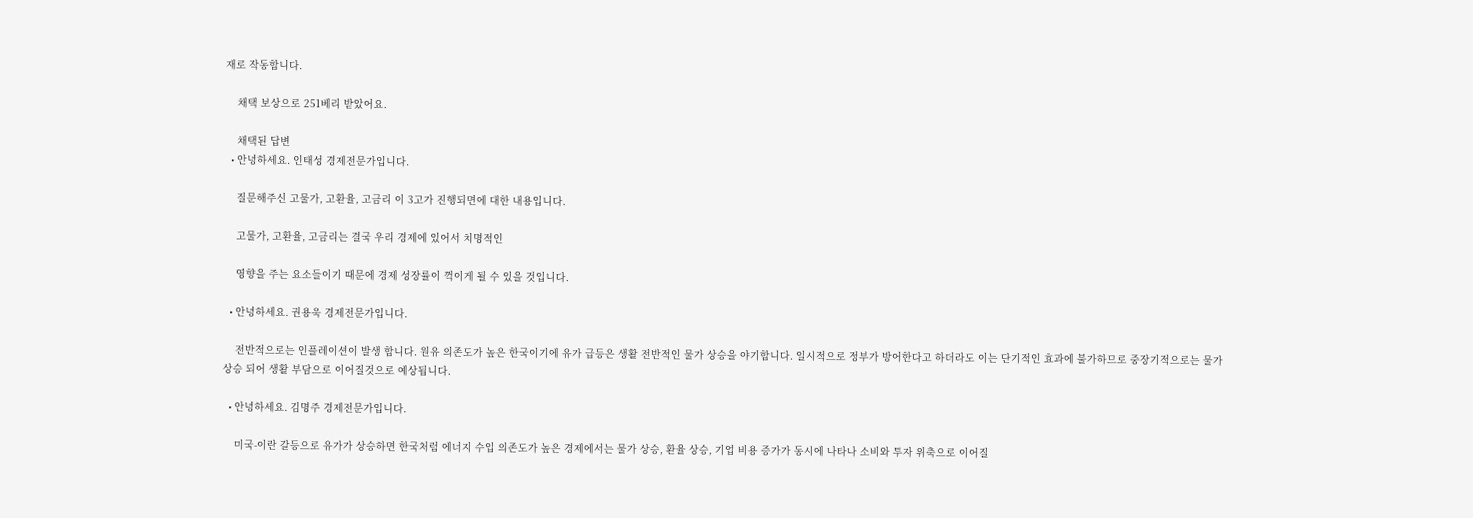재로 작동합니다.

    채택 보상으로 251베리 받았어요.

    채택된 답변
  • 안녕하세요. 인태성 경제전문가입니다.

    질문해주신 고물가, 고환율, 고금리 이 3고가 진행되면에 대한 내용입니다.

    고물가, 고환율, 고금리는 결국 우리 경제에 있어서 치명적인

    영향을 주는 요소들이기 때문에 경제 성장률이 꺽이게 될 수 있을 것입니다.

  • 안녕하세요. 권용욱 경제전문가입니다.

    전반적으로는 인플레이션이 발생 합니다. 원유 의존도가 높은 한국이기에 유가 급등은 생활 전반적인 물가 상승을 야기합니다. 일시적으로 정부가 방어한다고 하더라도 이는 단기적인 효과에 불가하므로 중장기적으로는 물가 상승 되어 생활 부담으로 이어질것으로 예상됩니다.

  • 안녕하세요. 김명주 경제전문가입니다.

    미국-이란 갈등으로 유가가 상승하면 한국처럼 에너지 수입 의존도가 높은 경제에서는 물가 상승, 환율 상승, 기업 비용 증가가 동시에 나타나 소비와 투자 위축으로 이어질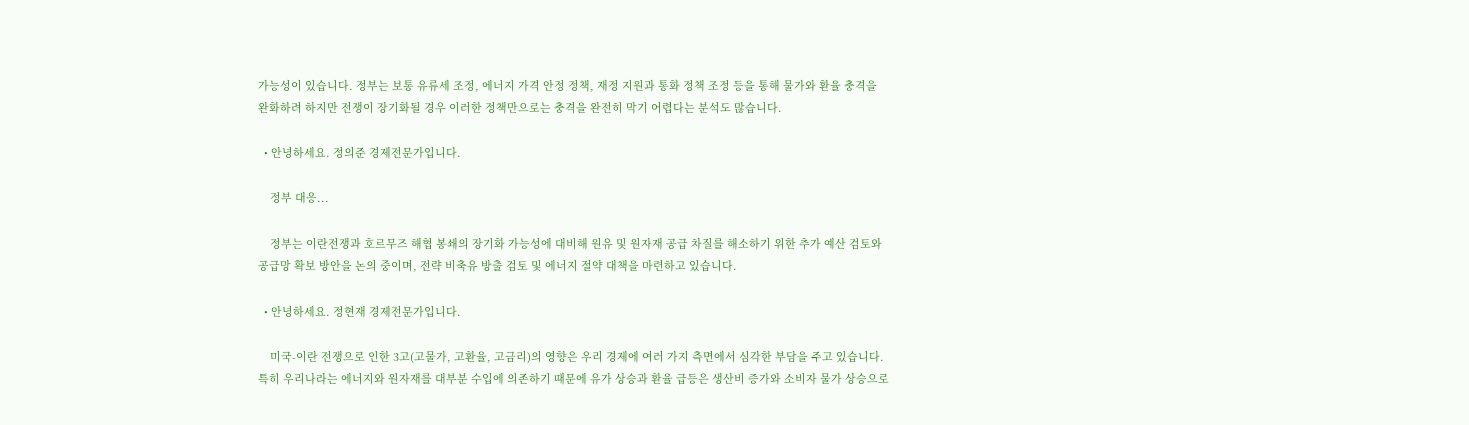가능성이 있습니다. 정부는 보통 유류세 조정, 에너지 가격 안정 정책, 재정 지원과 통화 정책 조정 등을 통해 물가와 환율 충격을 완화하려 하지만 전쟁이 장기화될 경우 이러한 정책만으로는 충격을 완전히 막기 어렵다는 분석도 많습니다.

  • 안녕하세요. 정의준 경제전문가입니다.

    정부 대응...

    정부는 이란전쟁과 호르무즈 해협 봉쇄의 장기화 가능성에 대비해 원유 및 원자재 공급 차질를 해소하기 위한 추가 예산 검토와 공급망 확보 방안을 논의 중이며, 전략 비축유 방출 검토 및 에너지 절약 대책을 마련하고 있습니다.

  • 안녕하세요. 정현재 경제전문가입니다.

    미국-이란 전쟁으로 인한 3고(고물가, 고환율, 고금리)의 영향은 우리 경제에 여러 가지 측면에서 심각한 부담을 주고 있습니다. 특히 우리나라는 에너지와 원자재를 대부분 수입에 의존하기 때문에 유가 상승과 환율 급등은 생산비 증가와 소비자 물가 상승으로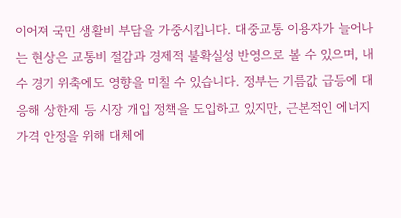이어져 국민 생활비 부담을 가중시킵니다. 대중교통 이용자가 늘어나는 현상은 교통비 절감과 경제적 불확실성 반영으로 볼 수 있으며, 내수 경기 위축에도 영향을 미칠 수 있습니다. 정부는 기름값 급등에 대응해 상한제 등 시장 개입 정책을 도입하고 있지만, 근본적인 에너지 가격 안정을 위해 대체에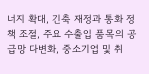너지 확대, 긴축 재정과 통화 정책 조절, 주요 수출입 품목의 공급망 다변화, 중소기업 및 취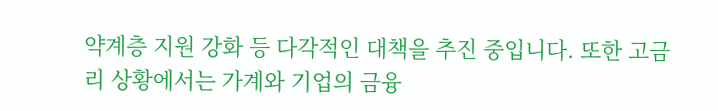약계층 지원 강화 등 다각적인 대책을 추진 중입니다. 또한 고금리 상황에서는 가계와 기업의 금융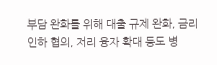부담 완화를 위해 대출 규제 완화, 금리 인하 협의, 저리 융자 확대 등도 병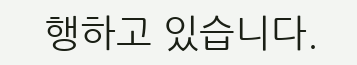행하고 있습니다.